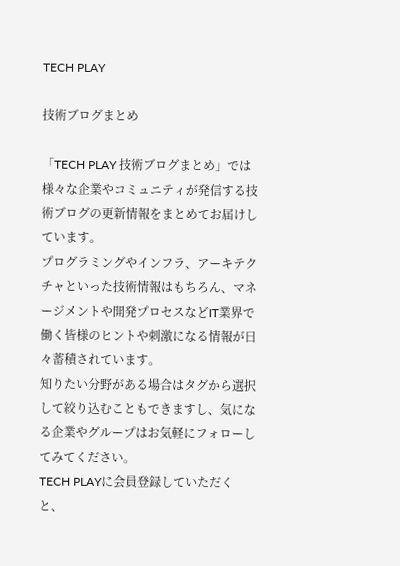TECH PLAY

技術ブログまとめ

「TECH PLAY 技術ブログまとめ」では様々な企業やコミュニティが発信する技術ブログの更新情報をまとめてお届けしています。
プログラミングやインフラ、アーキテクチャといった技術情報はもちろん、マネージメントや開発プロセスなどIT業界で働く皆様のヒントや刺激になる情報が日々蓄積されています。
知りたい分野がある場合はタグから選択して絞り込むこともできますし、気になる企業やグループはお気軽にフォローしてみてください。
TECH PLAYに会員登録していただくと、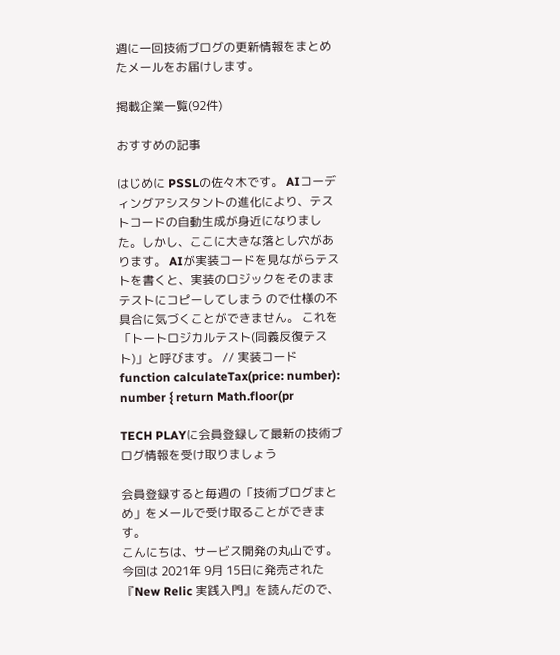週に一回技術ブログの更新情報をまとめたメールをお届けします。

掲載企業一覧(92件)

おすすめの記事

はじめに PSSLの佐々木です。 AIコーディングアシスタントの進化により、テストコードの自動生成が身近になりました。しかし、ここに大きな落とし穴があります。 AIが実装コードを見ながらテストを書くと、実装のロジックをそのままテストにコピーしてしまう ので仕様の不具合に気づくことができません。 これを「トートロジカルテスト(同義反復テスト)」と呼びます。 // 実装コード function calculateTax(price: number): number { return Math.floor(pr

TECH PLAYに会員登録して最新の技術ブログ情報を受け取りましょう

会員登録すると毎週の「技術ブログまとめ」をメールで受け取ることができます。
こんにちは、サービス開発の丸山です。 今回は 2021年 9月 15日に発売された『New Relic 実践入門』を読んだので、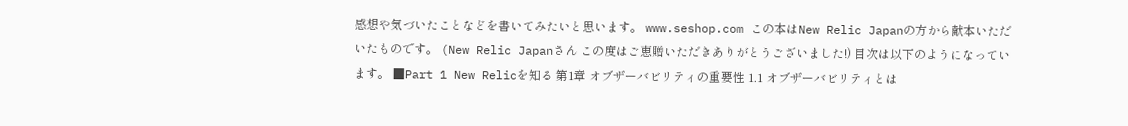感想や気づいたことなどを書いてみたいと思います。 www.seshop.com この本はNew Relic Japanの方から献本いただいたものです。 (New Relic Japanさん この度はご恵贈いただきありがとうございました!) 目次は以下のようになっています。 ■Part 1 New Relicを知る 第1章 オブザーバビリティの重要性 1.1 オブザーバビリティとは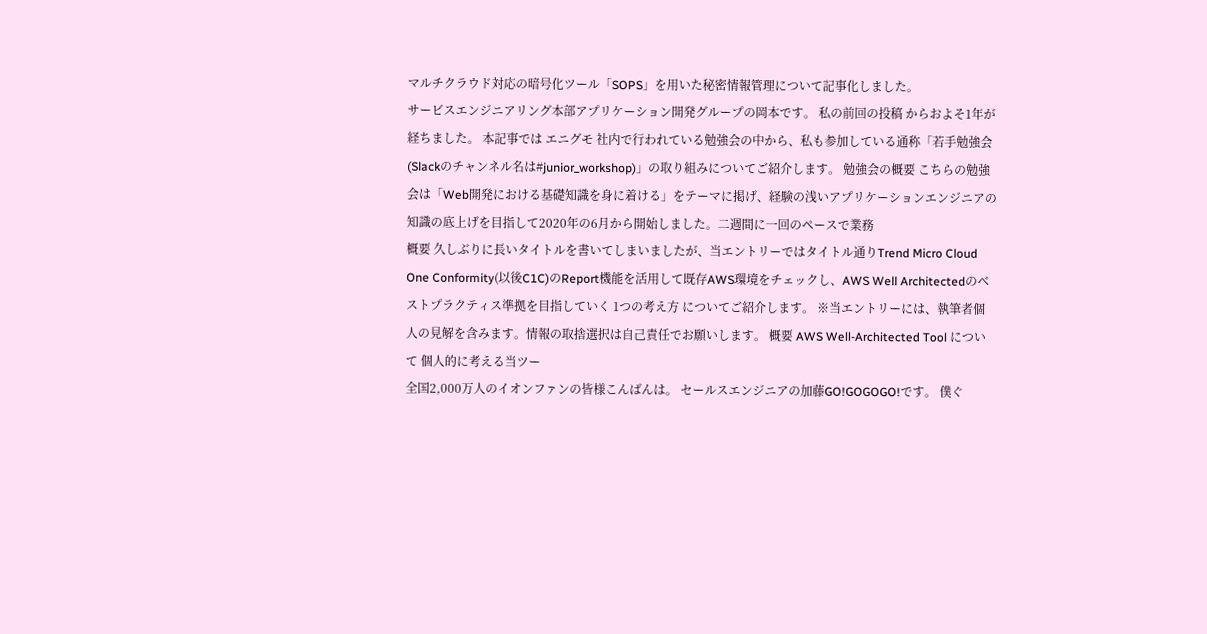マルチクラウド対応の暗号化ツール「SOPS」を用いた秘密情報管理について記事化しました。
サービスエンジニアリング本部アプリケーション開発グループの岡本です。 私の前回の投稿 からおよそ1年が経ちました。 本記事では エニグモ 社内で行われている勉強会の中から、私も参加している通称「若手勉強会(Slackのチャンネル名は#junior_workshop)」の取り組みについてご紹介します。 勉強会の概要 こちらの勉強会は「Web開発における基礎知識を身に着ける」をテーマに掲げ、経験の浅いアプリケーションエンジニアの知識の底上げを目指して2020年の6月から開始しました。二週間に一回のペースで業務
概要 久しぶりに長いタイトルを書いてしまいましたが、当エントリーではタイトル通りTrend Micro Cloud One Conformity(以後C1C)のReport機能を活用して既存AWS環境をチェックし、AWS Well Architectedのベストプラクティス準拠を目指していく 1つの考え方 についてご紹介します。 ※当エントリーには、執筆者個人の見解を含みます。情報の取捨選択は自己責任でお願いします。 概要 AWS Well-Architected Tool について 個人的に考える当ツー
全国2,000万人のイオンファンの皆様こんばんは。 セールスエンジニアの加藤GO!GOGOGO!です。 僕ぐ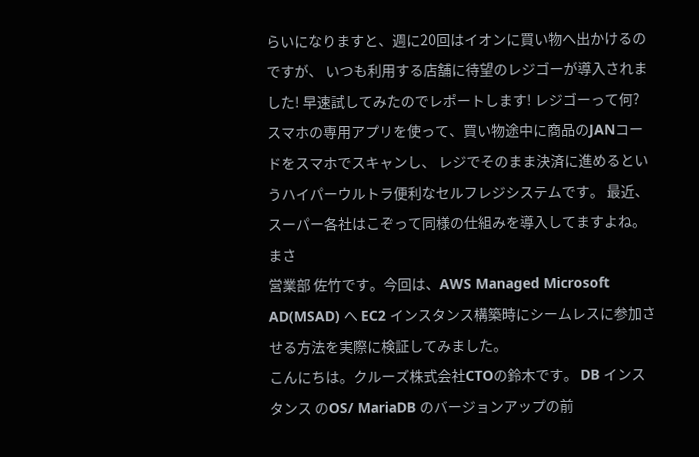らいになりますと、週に20回はイオンに買い物へ出かけるのですが、 いつも利用する店舗に待望のレジゴーが導入されました! 早速試してみたのでレポートします! レジゴーって何? スマホの専用アプリを使って、買い物途中に商品のJANコードをスマホでスキャンし、 レジでそのまま決済に進めるというハイパーウルトラ便利なセルフレジシステムです。 最近、スーパー各社はこぞって同様の仕組みを導入してますよね。 まさ
営業部 佐竹です。今回は、AWS Managed Microsoft AD(MSAD) へ EC2 インスタンス構築時にシームレスに参加させる方法を実際に検証してみました。
こんにちは。クルーズ株式会社CTOの鈴木です。 DB インスタンス のOS/ MariaDB のバージョンアップの前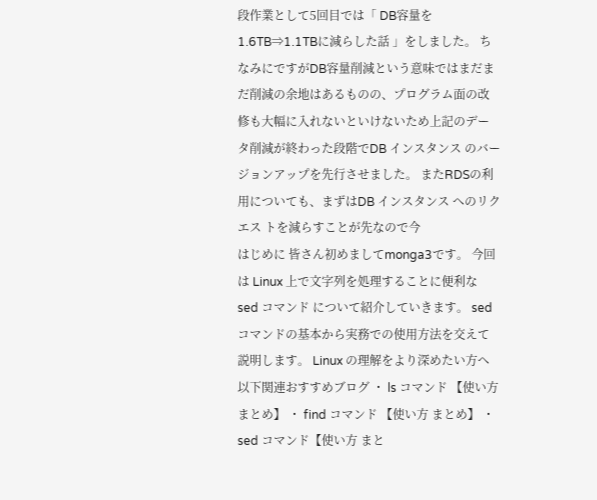段作業として5回目では「 DB容量を1.6TB⇒1.1TBに減らした話 」をしました。 ちなみにですがDB容量削減という意味ではまだまだ削減の余地はあるものの、プログラム面の改修も大幅に入れないといけないため上記のデータ削減が終わった段階でDB インスタンス のバージョンアップを先行させました。 またRDSの利用についても、まずはDB インスタンス へのリク エス トを減らすことが先なので今
はじめに 皆さん初めましてmonga3です。 今回は Linux 上で文字列を処理することに便利な sed コマンド について紹介していきます。 sed コマンドの基本から実務での使用方法を交えて説明します。 Linux の理解をより深めたい方へ以下関連おすすめブログ ・ ls コマンド 【使い方 まとめ】 ・ find コマンド 【使い方 まとめ】 ・ sed コマンド【使い方 まと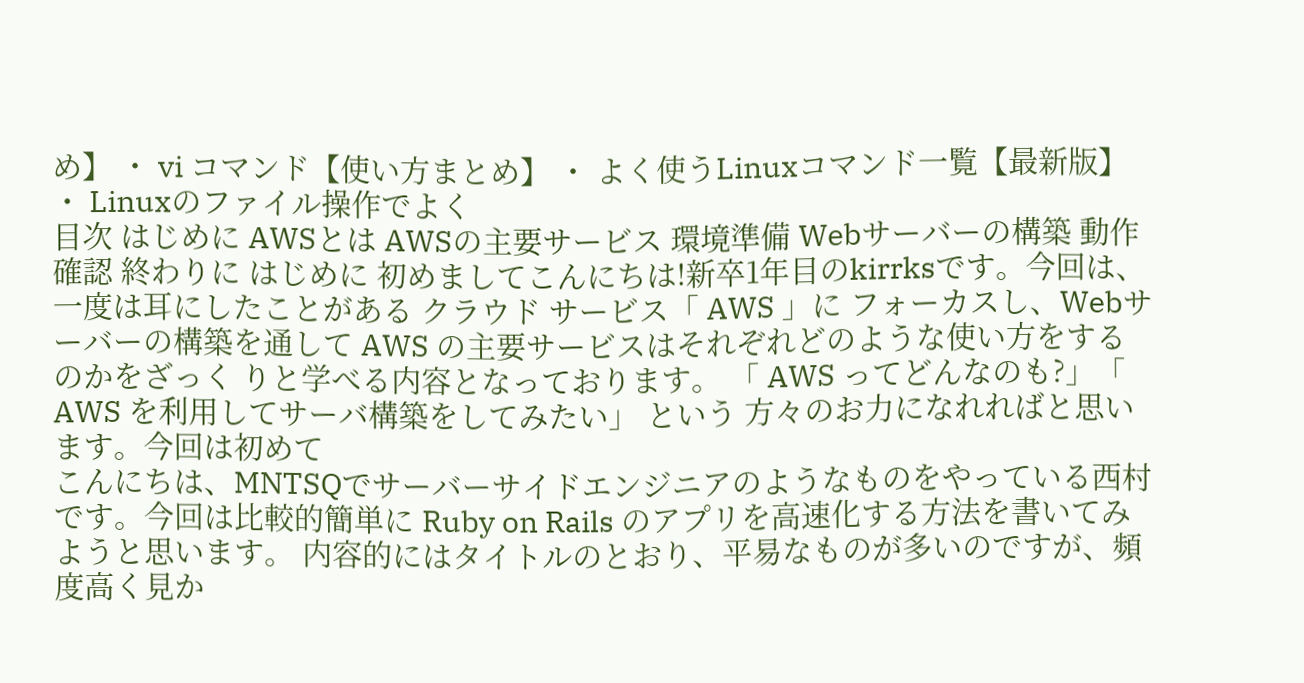め】 ・ vi コマンド【使い方まとめ】 ・ よく使うLinuxコマンド一覧【最新版】 ・ Linuxのファイル操作でよく
目次 はじめに AWSとは AWSの主要サービス 環境準備 Webサーバーの構築 動作確認 終わりに はじめに 初めましてこんにちは!新卒1年目のkirrksです。今回は、一度は耳にしたことがある クラウド サービス「 AWS 」に フォーカスし、Webサーバーの構築を通して AWS の主要サービスはそれぞれどのような使い方をするのかをざっく りと学べる内容となっております。 「 AWS ってどんなのも?」「 AWS を利用してサーバ構築をしてみたい」 という 方々のお力になれればと思います。今回は初めて
こんにちは、MNTSQでサーバーサイドエンジニアのようなものをやっている西村です。今回は比較的簡単に Ruby on Rails のアプリを高速化する方法を書いてみようと思います。 内容的にはタイトルのとおり、平易なものが多いのですが、頻度高く見か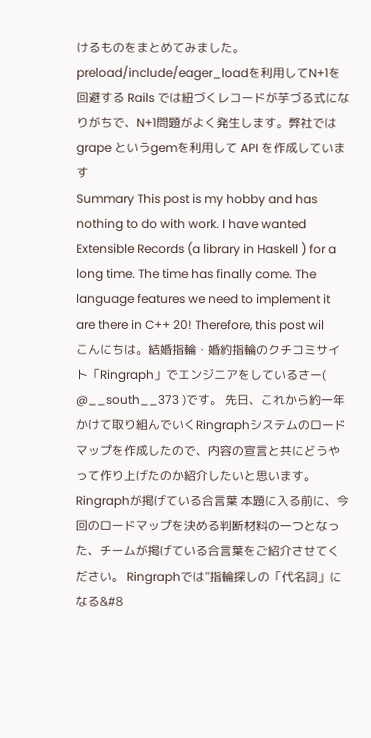けるものをまとめてみました。 preload/include/eager_loadを利用してN+1を回避する Rails では紐づくレコードが芋づる式になりがちで、N+1問題がよく発生します。弊社では grape というgemを利用して API を作成しています
Summary This post is my hobby and has nothing to do with work. I have wanted Extensible Records (a library in Haskell ) for a long time. The time has finally come. The language features we need to implement it are there in C++ 20! Therefore, this post wil
こんにちは。結婚指輪・婚約指輪のクチコミサイト「Ringraph」でエンジニアをしているさー( @__south__373 )です。 先日、これから約一年かけて取り組んでいくRingraphシステムのロードマップを作成したので、内容の宣言と共にどうやって作り上げたのか紹介したいと思います。 Ringraphが掲げている合言葉 本題に入る前に、今回のロードマップを決める判断材料の一つとなった、チームが掲げている合言葉をご紹介させてください。 Ringraphでは”指輪探しの「代名詞」になる&#8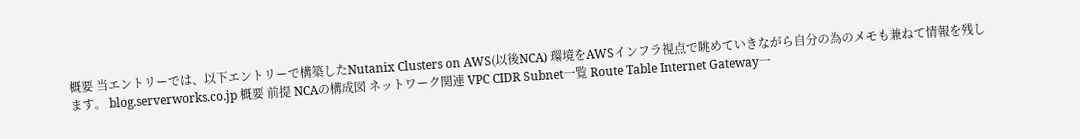概要 当エントリーでは、以下エントリーで構築したNutanix Clusters on AWS(以後NCA) 環境をAWSインフラ視点で眺めていきながら自分の為のメモも兼ねて情報を残します。 blog.serverworks.co.jp 概要 前提 NCAの構成図 ネットワーク関連 VPC CIDR Subnet一覧 Route Table Internet Gateway一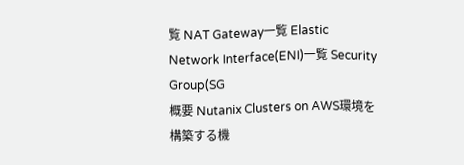覧 NAT Gateway一覧 Elastic Network Interface(ENI)一覧 Security Group(SG
概要 Nutanix Clusters on AWS環境を構築する機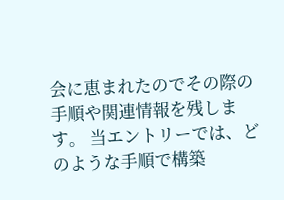会に恵まれたのでその際の手順や関連情報を残します。 当エントリーでは、どのような手順で構築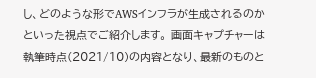し、どのような形でAWSインフラが生成されるのかといった視点でご紹介します。 画面キャプチャーは執筆時点(2021/10)の内容となり、最新のものと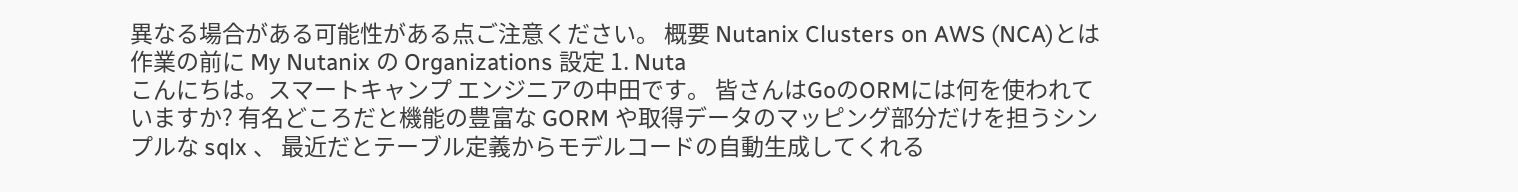異なる場合がある可能性がある点ご注意ください。 概要 Nutanix Clusters on AWS (NCA)とは 作業の前に My Nutanix の Organizations 設定 1. Nuta
こんにちは。スマートキャンプ エンジニアの中田です。 皆さんはGoのORMには何を使われていますか? 有名どころだと機能の豊富な GORM や取得データのマッピング部分だけを担うシンプルな sqlx 、 最近だとテーブル定義からモデルコードの自動生成してくれる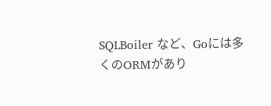SQLBoiler など、Goには多くのORMがあり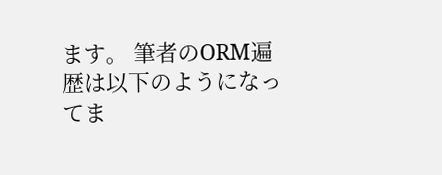ます。 筆者のORM遍歴は以下のようになってま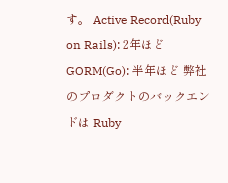す。 Active Record(Ruby on Rails): 2年ほど GORM(Go): 半年ほど 弊社のプロダクトのバックエンドは Ruby